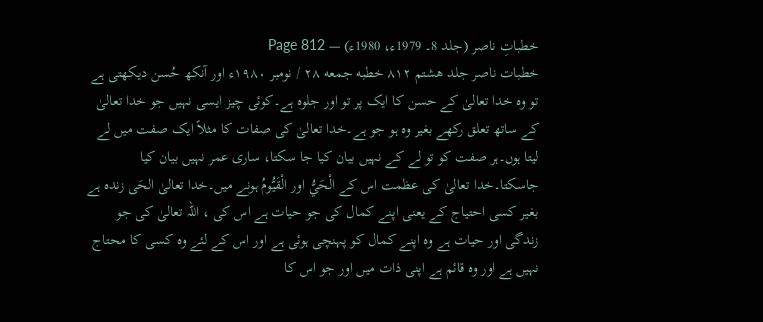خطباتِ ناصر (جلد 8۔ 1979ء، 1980ء) — Page 812
خطبات ناصر جلد هشتم ۸۱۲ خطبه جمعه ۲۸ / نومبر ۱۹۸۰ء اور آنکھ حُسن دیکھتی ہے تو وہ خدا تعالیٰ کے حسن کا ایک پر تو اور جلوہ ہے۔کوئی چیز ایسی نہیں جو خدا تعالیٰ کے ساتھ تعلق رکھے بغیر وہ ہو جو ہے۔خدا تعالیٰ کی صفات کا مثلاً ایک صفت میں لے لیتا ہوں۔ہر صفت کو تو لے کے نہیں بیان کیا جا سکتا، ساری عمر نہیں بیان کیا جاسکتا۔خدا تعالیٰ کی عظمت اس کے الْحَيُّ اور الْقَيُّومُ ہونے میں۔خدا تعالیٰ الحَی زندہ ہے بغیر کسی احتیاج کے یعنی اپنے کمال کی جو حیات ہے اس کی ، اللہ تعالیٰ کی جو زندگی اور حیات ہے وہ اپنے کمال کو پہنچی ہوئی ہے اور اس کے لئے وہ کسی کا محتاج نہیں ہے اور وہ قائم ہے اپنی ذات میں اور جو اس کا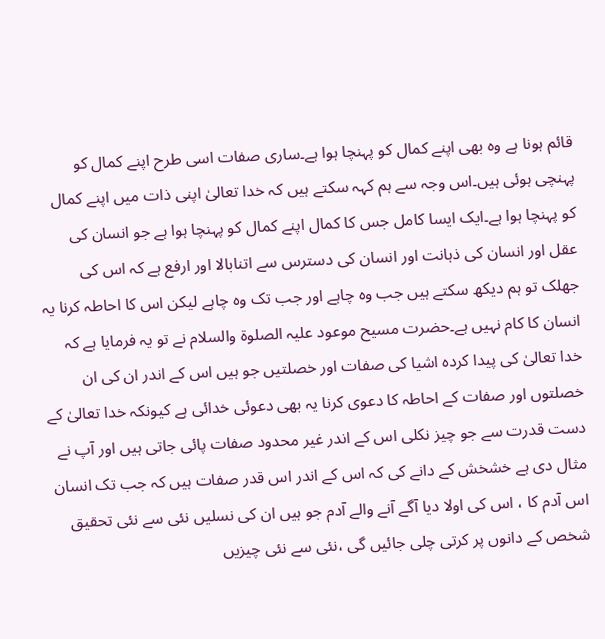قائم ہونا ہے وہ بھی اپنے کمال کو پہنچا ہوا ہے۔ساری صفات اسی طرح اپنے کمال کو پہنچی ہوئی ہیں۔اس وجہ سے ہم کہہ سکتے ہیں کہ خدا تعالیٰ اپنی ذات میں اپنے کمال کو پہنچا ہوا ہے۔ایک ایسا کامل جس کا کمال اپنے کمال کو پہنچا ہوا ہے جو انسان کی عقل اور انسان کی ذہانت اور انسان کی دسترس سے اتنابالا اور ارفع ہے کہ اس کی جھلک تو ہم دیکھ سکتے ہیں جب وہ چاہے اور جب تک وہ چاہے لیکن اس کا احاطہ کرنا یہ انسان کا کام نہیں ہے۔حضرت مسیح موعود علیہ الصلوۃ والسلام نے تو یہ فرمایا ہے کہ خدا تعالیٰ کی پیدا کردہ اشیا کی صفات اور خصلتیں جو ہیں اس کے اندر ان کی ان خصلتوں اور صفات کے احاطہ کا دعوی کرنا یہ بھی دعوئی خدائی ہے کیونکہ خدا تعالیٰ کے دست قدرت سے جو چیز نکلی اس کے اندر غیر محدود صفات پائی جاتی ہیں اور آپ نے مثال دی ہے خشخش کے دانے کی کہ اس کے اندر اس قدر صفات ہیں کہ جب تک انسان اس آدم کا ، اس کی اولا دیا آگے آنے والے آدم جو ہیں ان کی نسلیں نئی سے نئی تحقیق شخص کے دانوں پر کرتی چلی جائیں گی ،نئی سے نئی چیزیں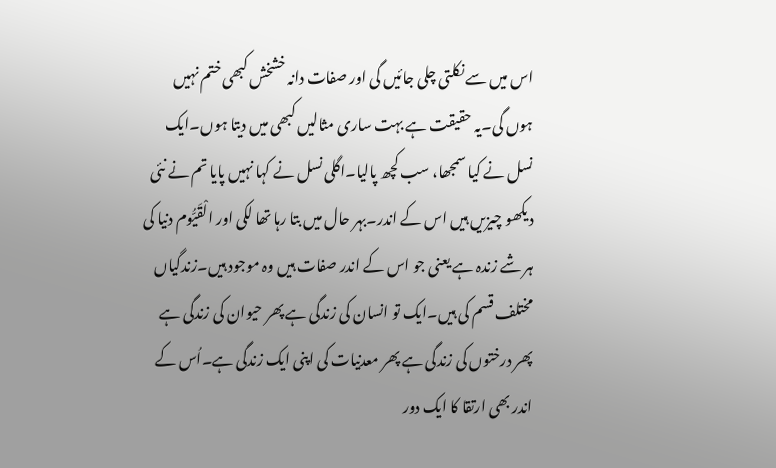اس میں سے نکلتی چلی جائیں گی اور صفات دانہ خشخش کبھی ختم نہیں ہوں گی۔یہ حقیقت ہے بہت ساری مثالیں کبھی میں دیتا ہوں۔ایک نسل نے کیا سمجھا، سب کچھ پالیا۔اگلی نسل نے کہا نہیں پایا تم نے نئی دیکھو چیزیں ہیں اس کے اندر۔بہر حال میں بتا رہا تھا لکی اور الْقَيُّوم دنیا کی ہر شے زندہ ہے یعنی جو اس کے اندر صفات ہیں وہ موجود ہیں۔زندگیاں مختلف قسم کی ہیں۔ایک تو انسان کی زندگی ہے پھر حیوان کی زندگی ہے پھر درختوں کی زندگی ہے پھر معدنیات کی اپنی ایک زندگی ہے۔اُس کے اندر بھی ارتقا کا ایک دور